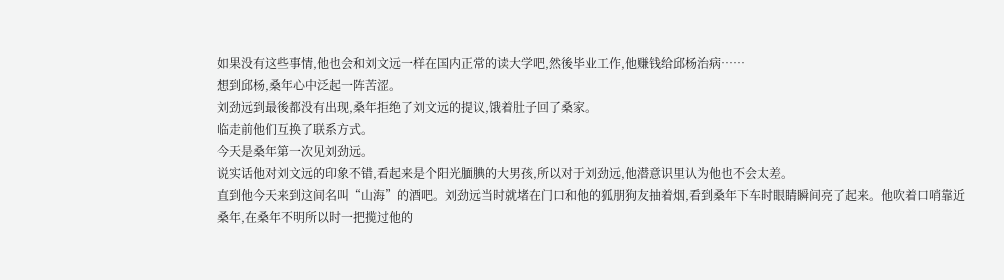如果没有这些事情,他也会和刘文远一样在国内正常的读大学吧,然後毕业工作,他赚钱给邱杨治病……
想到邱杨,桑年心中泛起一阵苦涩。
刘劲远到最後都没有出现,桑年拒绝了刘文远的提议,饿着肚子回了桑家。
临走前他们互换了联系方式。
今天是桑年第一次见刘劲远。
说实话他对刘文远的印象不错,看起来是个阳光腼腆的大男孩,所以对于刘劲远,他潜意识里认为他也不会太差。
直到他今天来到这间名叫“山海”的酒吧。刘劲远当时就堵在门口和他的狐朋狗友抽着烟,看到桑年下车时眼睛瞬间亮了起来。他吹着口哨靠近桑年,在桑年不明所以时一把揽过他的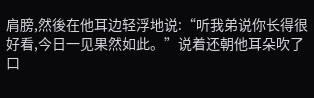肩膀,然後在他耳边轻浮地说:“听我弟说你长得很好看,今日一见果然如此。”说着还朝他耳朵吹了口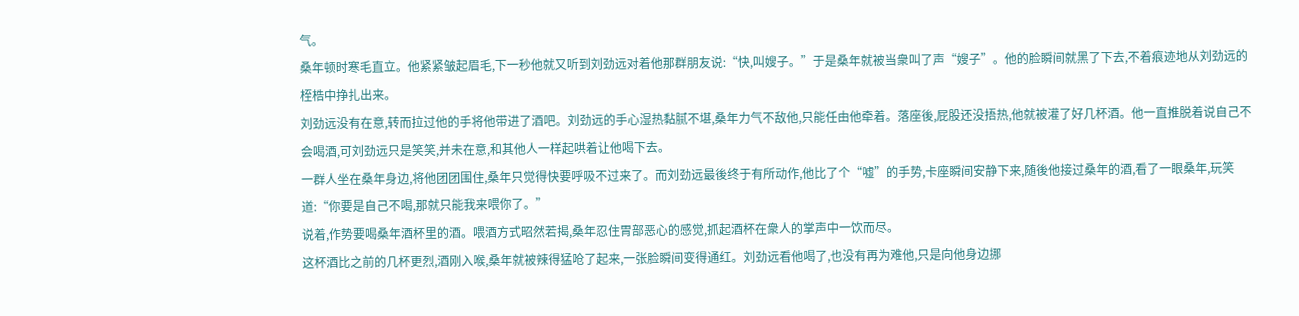气。
桑年顿时寒毛直立。他紧紧皱起眉毛,下一秒他就又听到刘劲远对着他那群朋友说:“快,叫嫂子。”于是桑年就被当衆叫了声“嫂子”。他的脸瞬间就黑了下去,不着痕迹地从刘劲远的桎梏中挣扎出来。
刘劲远没有在意,转而拉过他的手将他带进了酒吧。刘劲远的手心湿热黏腻不堪,桑年力气不敌他,只能任由他牵着。落座後,屁股还没捂热,他就被灌了好几杯酒。他一直推脱着说自己不会喝酒,可刘劲远只是笑笑,并未在意,和其他人一样起哄着让他喝下去。
一群人坐在桑年身边,将他团团围住,桑年只觉得快要呼吸不过来了。而刘劲远最後终于有所动作,他比了个“嘘”的手势,卡座瞬间安静下来,随後他接过桑年的酒,看了一眼桑年,玩笑道:“你要是自己不喝,那就只能我来喂你了。”
说着,作势要喝桑年酒杯里的酒。喂酒方式昭然若揭,桑年忍住胃部恶心的感觉,抓起酒杯在衆人的掌声中一饮而尽。
这杯酒比之前的几杯更烈,酒刚入喉,桑年就被辣得猛呛了起来,一张脸瞬间变得通红。刘劲远看他喝了,也没有再为难他,只是向他身边挪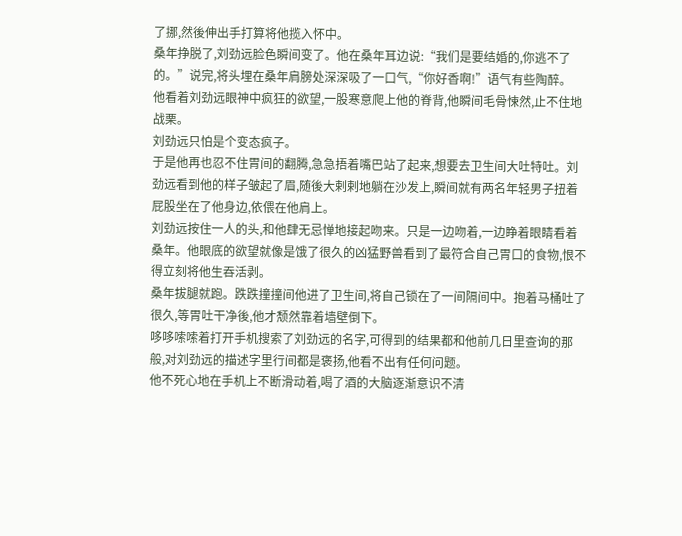了挪,然後伸出手打算将他揽入怀中。
桑年挣脱了,刘劲远脸色瞬间变了。他在桑年耳边说:“我们是要结婚的,你逃不了的。”说完,将头埋在桑年肩膀处深深吸了一口气,“你好香啊!”语气有些陶醉。
他看着刘劲远眼神中疯狂的欲望,一股寒意爬上他的脊背,他瞬间毛骨悚然,止不住地战栗。
刘劲远只怕是个变态疯子。
于是他再也忍不住胃间的翻腾,急急捂着嘴巴站了起来,想要去卫生间大吐特吐。刘劲远看到他的样子皱起了眉,随後大剌剌地躺在沙发上,瞬间就有两名年轻男子扭着屁股坐在了他身边,依偎在他肩上。
刘劲远按住一人的头,和他肆无忌惮地接起吻来。只是一边吻着,一边睁着眼睛看着桑年。他眼底的欲望就像是饿了很久的凶猛野兽看到了最符合自己胃口的食物,恨不得立刻将他生吞活剥。
桑年拔腿就跑。跌跌撞撞间他进了卫生间,将自己锁在了一间隔间中。抱着马桶吐了很久,等胃吐干净後,他才颓然靠着墙壁倒下。
哆哆嗦嗦着打开手机搜索了刘劲远的名字,可得到的结果都和他前几日里查询的那般,对刘劲远的描述字里行间都是褒扬,他看不出有任何问题。
他不死心地在手机上不断滑动着,喝了酒的大脑逐渐意识不清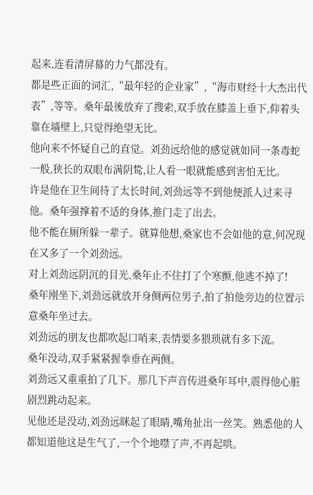起来,连看清屏幕的力气都没有。
都是些正面的词汇,“最年轻的企业家”,“海市财经十大杰出代表”,等等。桑年最後放弃了搜索,双手放在膝盖上垂下,仰着头靠在墙壁上,只觉得绝望无比。
他向来不怀疑自己的直觉。刘劲远给他的感觉就如同一条毒蛇一般,狭长的双眼布满阴鸷,让人看一眼就能感到害怕无比。
许是他在卫生间待了太长时间,刘劲远等不到他便派人过来寻他。桑年强撑着不适的身体,推门走了出去。
他不能在厕所躲一辈子。就算他想,桑家也不会如他的意,何况现在又多了一个刘劲远。
对上刘劲远阴沉的目光,桑年止不住打了个寒颤,他逃不掉了!
桑年刚坐下,刘劲远就放开身侧两位男子,拍了拍他旁边的位置示意桑年坐过去。
刘劲远的朋友也都吹起口哨来,表情要多猥琐就有多下流。
桑年没动,双手紧紧握拳垂在两侧。
刘劲远又重重拍了几下。那几下声音传进桑年耳中,震得他心脏剧烈跳动起来。
见他还是没动,刘劲远眯起了眼睛,嘴角扯出一丝笑。熟悉他的人都知道他这是生气了,一个个地噤了声,不再起哄。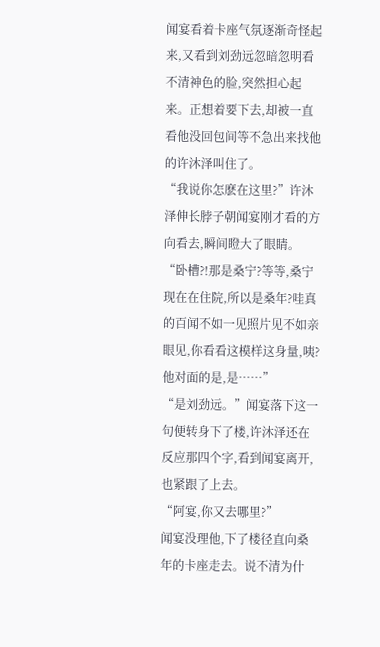闻宴看着卡座气氛逐渐奇怪起来,又看到刘劲远忽暗忽明看不清神色的脸,突然担心起来。正想着要下去,却被一直看他没回包间等不急出来找他的许沐泽叫住了。
“我说你怎麽在这里?”许沐泽伸长脖子朝闻宴刚才看的方向看去,瞬间瞪大了眼睛。
“卧槽?!那是桑宁?等等,桑宁现在在住院,所以是桑年?哇真的百闻不如一见照片见不如亲眼见,你看看这模样这身量,咦?他对面的是,是……”
“是刘劲远。”闻宴落下这一句便转身下了楼,许沐泽还在反应那四个字,看到闻宴离开,也紧跟了上去。
“阿宴,你又去哪里?”
闻宴没理他,下了楼径直向桑年的卡座走去。说不清为什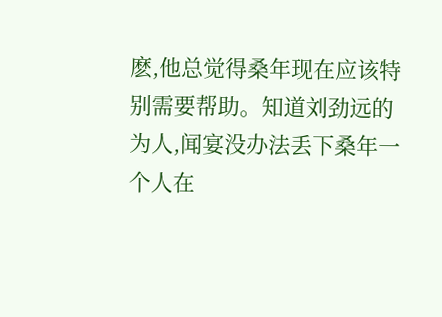麽,他总觉得桑年现在应该特别需要帮助。知道刘劲远的为人,闻宴没办法丢下桑年一个人在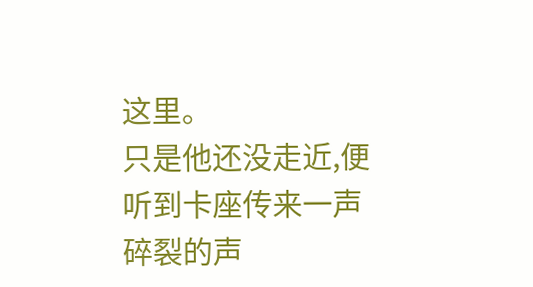这里。
只是他还没走近,便听到卡座传来一声碎裂的声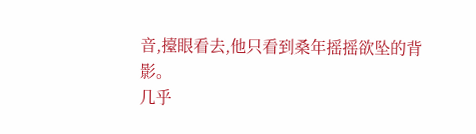音,擡眼看去,他只看到桑年摇摇欲坠的背影。
几乎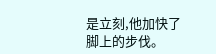是立刻,他加快了脚上的步伐。